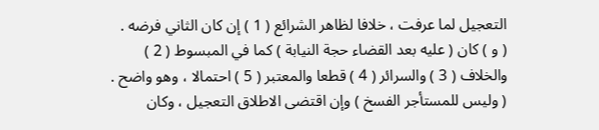التعجيل لما عرفت ، خلافا لظاهر الشرائع ( 1 ) إن كان الثاني فرضه .
( و ) كان ( عليه بعد القضاء حجة النيابة ) كما في المبسوط ( 2 )
والخلاف ( 3 ) والسرائر ( 4 ) قطعا والمعتبر ( 5 ) احتمالا ، وهو واضح .
( وليس للمستأجر الفسخ ) وإن اقتضى الاطلاق التعجيل ، وكان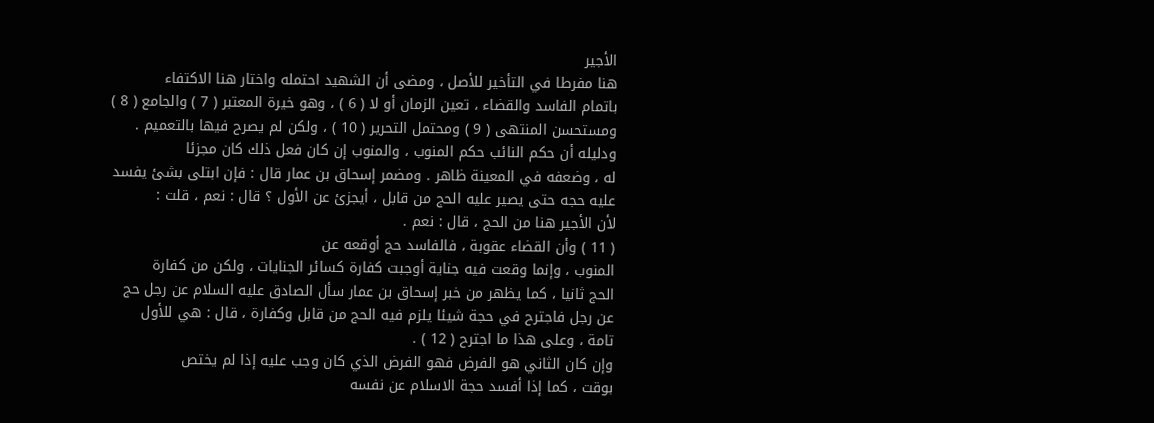الأجير
هنا مفرطا في التأخير للأصل ، ومضى أن الشهيد احتمله واختار هنا الاكتفاء
باتمام الفاسد والقضاء ، تعين الزمان أو لا ( 6 ) ، وهو خيرة المعتبر ( 7 ) والجامع ( 8 )
ومستحسن المنتهى ( 9 ) ومحتمل التحرير ( 10 ) ، ولكن لم يصرح فيها بالتعميم .
ودليله أن حكم النائب حكم المنوب ، والمنوب إن كان فعل ذلك كان مجزئا
له ، وضعفه في المعينة ظاهر . ومضمر إسحاق بن عمار قال : فإن ابتلى بشئ يفسد
عليه حجه حتى يصير عليه الحج من قابل ، أيجزئ عن الأول ؟ قال : نعم ، قلت :
لأن الأجير هنا من الحج ، قال : نعم .
( 11 ) وأن القضاء عقوبة ، فالفاسد حج أوقعه عن
المنوب ، وإنما وقعت فيه جناية أوجبت كفارة كسائر الجنايات ، ولكن من كفارة
الحج ثانيا ، كما يظهر من خبر إسحاق بن عمار سأل الصادق عليه السلام عن رجل حج
عن رجل فاجترح في حجة شيئا يلزم فيه الحج من قابل وكفارة ، قال : هي للأول
تامة ، وعلى هذا ما اجترح ( 12 ) .
وإن كان الثاني هو الفرض فهو الفرض الذي كان وجب عليه إذا لم يختص
بوقت ، كما إذا أفسد حجة الاسلام عن نفسه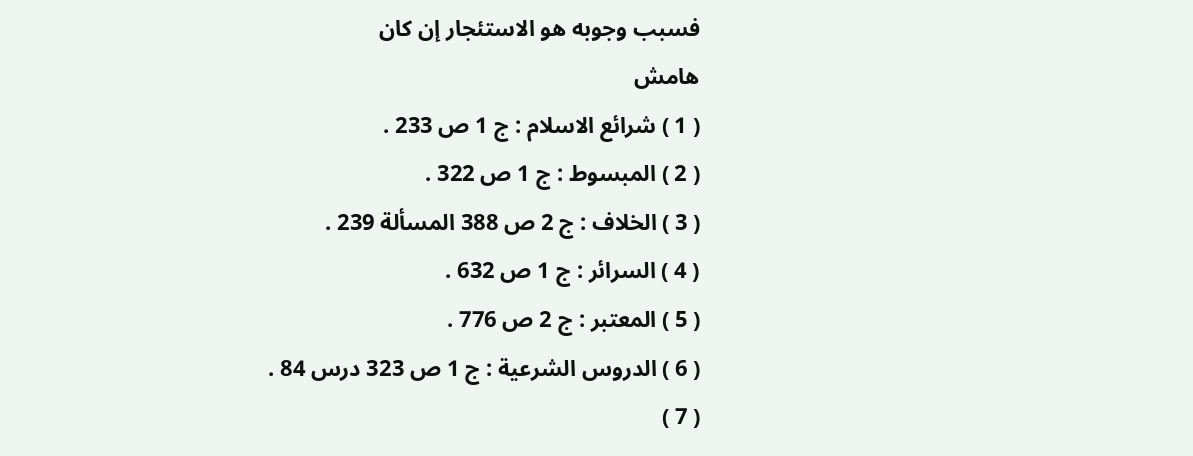فسبب وجوبه هو الاستئجار إن كان
هامش
( 1 ) شرائع الاسلام : ج 1 ص 233 .
( 2 ) المبسوط : ج 1 ص 322 .
( 3 ) الخلاف : ج 2 ص 388 المسألة 239 .
( 4 ) السرائر : ج 1 ص 632 .
( 5 ) المعتبر : ج 2 ص 776 .
( 6 ) الدروس الشرعية : ج 1 ص 323 درس 84 .
( 7 )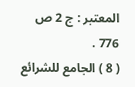المعتبر : ج 2 ص 776 .
( 8 ) الجامع للشرائع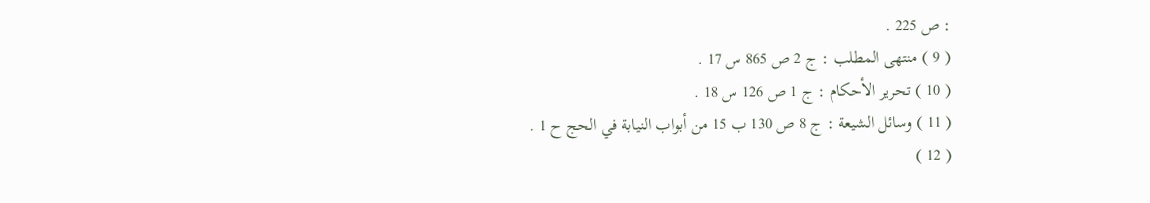: ص 225 .
( 9 ) منتهى المطلب : ج 2 ص 865 س 17 .
( 10 ) تحرير الأحكام : ج 1 ص 126 س 18 .
( 11 ) وسائل الشيعة : ج 8 ص 130 ب 15 من أبواب النيابة في الحج ح 1 .
( 12 )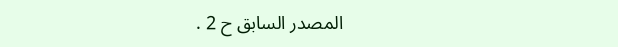المصدر السابق ح 2 .